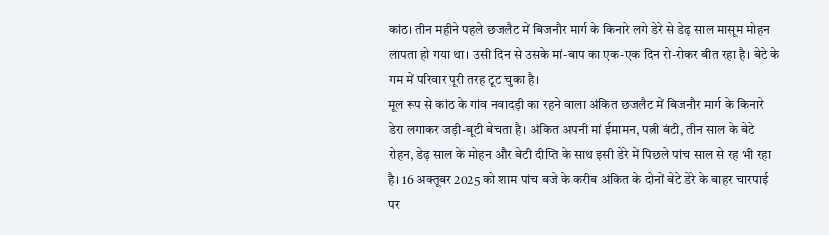कांठ। तीन महीने पहले छजलैट में बिजनौर मार्ग के किनारे लगे डेरे से डेढ़ साल मासूम मोहन लापता हो गया था। उसी दिन से उसके मां-बाप का एक-एक दिन रो-रोकर बीत रहा है। बेटे के गम में परिवार पूरी तरह टूट चुका है।
मूल रूप से कांठ के गांव नवादड़ी का रहने वाला अंकित छजलैट में बिजनौर मार्ग के किनारे डेरा लगाकर जड़ी-बूटी बेचता है। अंकित अपनी मां ईमामन, पत्नी बंटी, तीन साल के बेटे रोहन, डेढ़ साल के मोहन और बेटी दीप्ति के साथ इसी डेरे में पिछले पांच साल से रह भी रहा है। 16 अक्तूबर 2025 को शाम पांच बजे के करीब अंकित के दोनों बेटे डेरे के बाहर चारपाई पर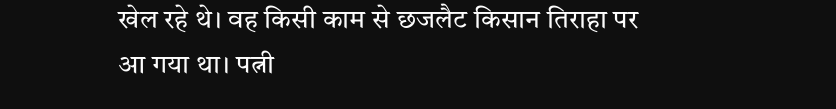खेल रहे थे। वह किसी काम से छजलैट किसान तिराहा पर आ गया था। पत्नी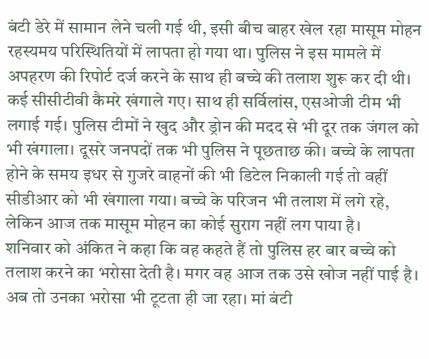बंटी डेरे में सामान लेने चली गई थी, इसी बीच बाहर खेल रहा मासूम मोहन रहस्यमय परिस्थितियों में लापता हो गया था। पुलिस ने इस मामले में अपहरण की रिपोर्ट दर्ज करने के साथ ही बच्चे की तलाश शुरू कर दी थी। कई सीसीटीवी कैमरे खंगाले गए। साथ ही सर्विलांस, एसओजी टीम भी लगाई गई। पुलिस टीमों ने खुद और ड्रोन की मदद से भी दूर तक जंगल को भी खंगाला। दूसरे जनपदों तक भी पुलिस ने पूछताछ की। बच्चे के लापता होने के समय इधर से गुजरे वाहनों की भी डिटेल निकाली गई तो वहीं सीडीआर को भी खंगाला गया। बच्चे के परिजन भी तलाश में लगे रहे, लेकिन आज तक मासूम मोहन का कोई सुराग नहीं लग पाया है।
शनिवार को अंकित ने कहा कि वह कहते हैं तो पुलिस हर बार बच्चे को तलाश करने का भरोसा देती है। मगर वह आज तक उसे खोज नहीं पाई है। अब तो उनका भरोसा भी टूटता ही जा रहा। मां बंटी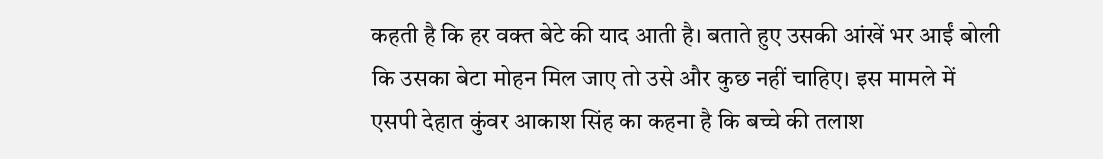कहती है कि हर वक्त बेटे की याद आती है। बताते हुए उसकी आंखें भर आईं बोली कि उसका बेटा मोहन मिल जाए तो उसे और कुछ नहीं चाहिए। इस मामले में एसपी देहात कुंवर आकाश सिंह का कहना है कि बच्चे की तलाश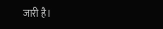जारी है।